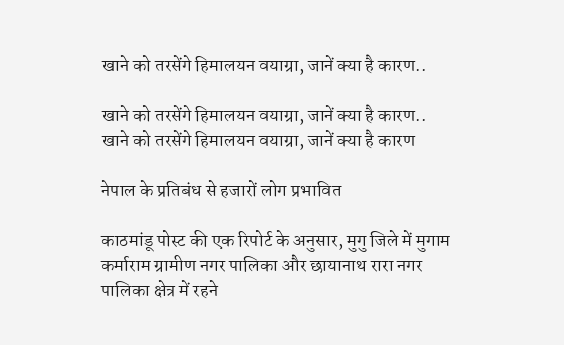खाने को तरसेंगे हिमालयन वयाग्रा, जानें क्‍या है कारण..

खाने को तरसेंगे हिमालयन वयाग्रा, जानें क्‍या है कारण..
खाने को तरसेंगे हिमालयन वयाग्रा, जानें क्‍या है कारण

नेपाल के प्रतिबंध से हजारों लोग प्रभावित

काठमांडू पोस्ट की एक रिपोर्ट के अनुसार, मुगु जिले में मुगाम कर्माराम ग्रामीण नगर पालिका और छायानाथ रारा नगर पालिका क्षेत्र में रहने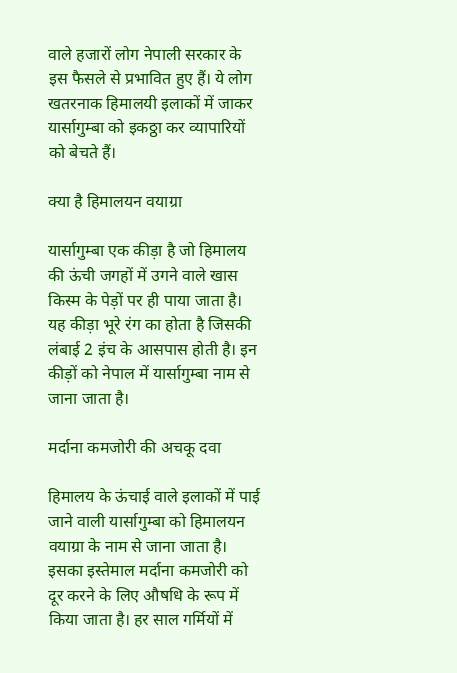वाले हजारों लोग नेपाली सरकार के इस फैसले से प्रभावित हुए हैं। ये लोग खतरनाक हिमालयी इलाकों में जाकर यार्सागुम्बा को इकठ्ठा कर व्यापारियों को बेचते हैं।

क्या है हिमालयन वयाग्रा

यार्सागुम्बा एक कीड़ा है जो हिमालय की ऊंची जगहों में उगने वाले खास किस्म के पेड़ों पर ही पाया जाता है। यह कीड़ा भूरे रंग का होता है जिसकी लंबाई 2 इंच के आसपास होती है। इन कीड़ों को नेपाल में यार्सागुम्बा नाम से जाना जाता है।

मर्दाना कमजोरी की अचकू दवा

हिमालय के ऊंचाई वाले इलाकों में पाई जाने वाली यार्सागुम्बा को हिमालयन वयाग्रा के नाम से जाना जाता है। इसका इस्तेमाल मर्दाना कमजोरी को दूर करने के लिए औषधि के रूप में किया जाता है। हर साल गर्मियों में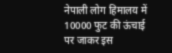नेपाली लोग हिमालय में 10000 फुट की ऊंचाई पर जाकर इस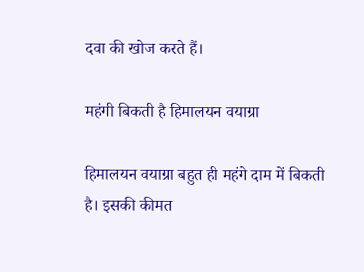दवा की खोज करते हैं।

महंगी बिकती है हिमालयन वयाग्रा

हिमालयन वयाग्रा बहुत ही महंगे दाम में बिकती है। इसकी कीमत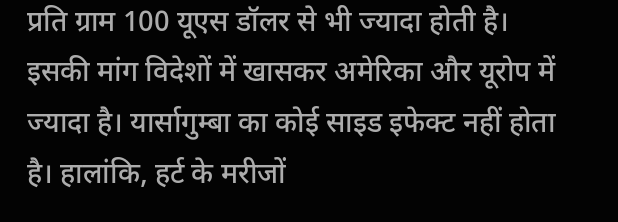प्रति ग्राम 100 यूएस डॉलर से भी ज्यादा होती है। इसकी मांग विदेशों में खासकर अमेरिका और यूरोप में ज्यादा है। यार्सागुम्बा का कोई साइड इफेक्ट नहीं होता है। हालांकि, हर्ट के मरीजों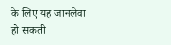के लिए यह जानलेवा हो सकती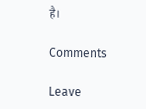है।

Comments

Leave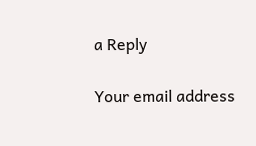a Reply

Your email address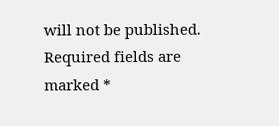will not be published. Required fields are marked *